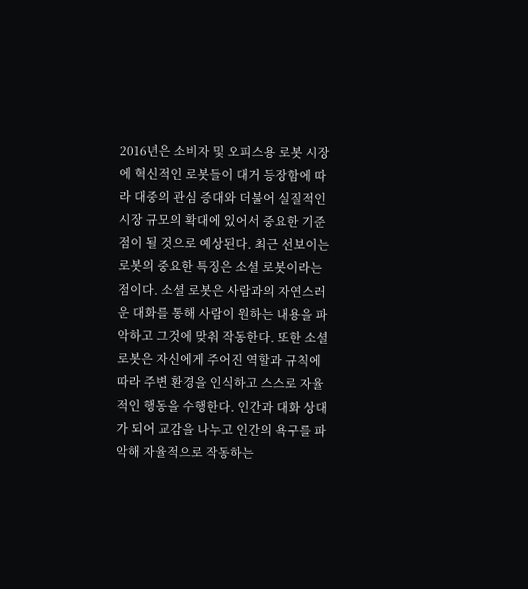2016년은 소비자 및 오피스용 로봇 시장에 혁신적인 로봇들이 대거 등장함에 따라 대중의 관심 증대와 더불어 실질적인 시장 규모의 확대에 있어서 중요한 기준점이 될 것으로 예상된다. 최근 선보이는 로봇의 중요한 특징은 소셜 로봇이라는 점이다. 소셜 로봇은 사람과의 자연스러운 대화를 통해 사람이 원하는 내용을 파악하고 그것에 맞춰 작동한다. 또한 소셜 로봇은 자신에게 주어진 역할과 규칙에 따라 주변 환경을 인식하고 스스로 자율적인 행동을 수행한다. 인간과 대화 상대가 되어 교감을 나누고 인간의 욕구를 파악해 자율적으로 작동하는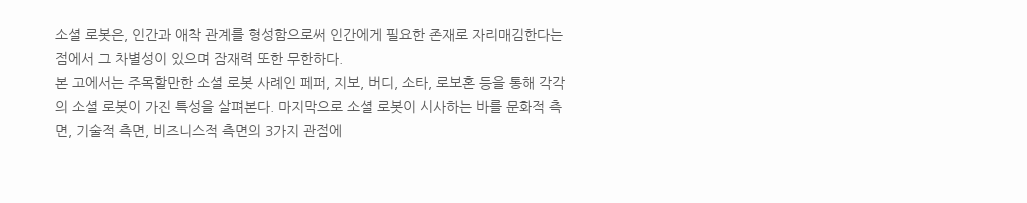소셜 로봇은, 인간과 애착 관계를 형성함으로써 인간에게 필요한 존재로 자리매김한다는 점에서 그 차별성이 있으며 잠재력 또한 무한하다.
본 고에서는 주목할만한 소셜 로봇 사례인 페퍼, 지보, 버디, 소타, 로보혼 등을 통해 각각의 소셜 로봇이 가진 특성을 살펴본다. 마지막으로 소셜 로봇이 시사하는 바를 문화적 측면, 기술적 측면, 비즈니스적 측면의 3가지 관점에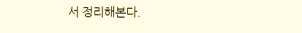서 정리해본다.